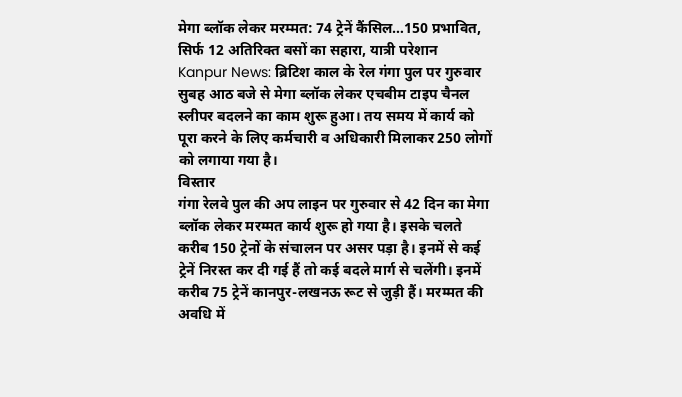मेगा ब्लॉक लेकर मरम्मत: 74 ट्रेनें कैंसिल…150 प्रभावित, सिर्फ 12 अतिरिक्त बसों का सहारा, यात्री परेशान
Kanpur News: ब्रिटिश काल के रेल गंगा पुल पर गुरुवार सुबह आठ बजे से मेगा ब्लॉक लेकर एचबीम टाइप चैनल स्लीपर बदलने का काम शुरू हुआ। तय समय में कार्य को पूरा करने के लिए कर्मचारी व अधिकारी मिलाकर 250 लोगों को लगाया गया है।
विस्तार
गंगा रेलवे पुल की अप लाइन पर गुरुवार से 42 दिन का मेगा ब्लॉक लेकर मरम्मत कार्य शुरू हो गया है। इसके चलते करीब 150 ट्रेनों के संचालन पर असर पड़ा है। इनमें से कई ट्रेनें निरस्त कर दी गई हैं तो कई बदले मार्ग से चलेंगी। इनमें करीब 75 ट्रेनें कानपुर-लखनऊ रूट से जुड़ी हैं। मरम्मत की अवधि में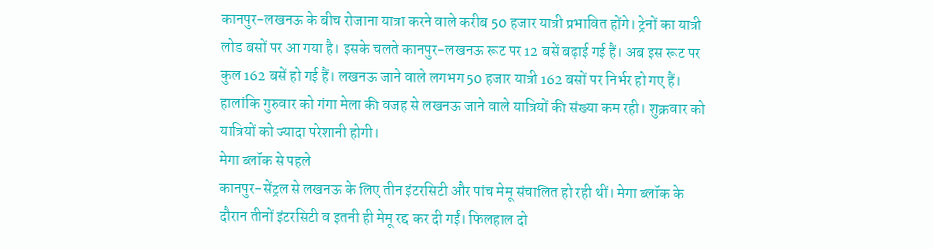कानपुर-लखनऊ के बीच रोजाना यात्रा करने वाले करीब 50 हजार यात्री प्रभावित होंगे। ट्रेनों का यात्री लोड बसों पर आ गया है। इसके चलते कानपुर-लखनऊ रूट पर 12 बसें बढ़ाई गई हैं। अब इस रूट पर कुल 162 बसें हो गई हैं। लखनऊ जाने वाले लगभग 50 हजार यात्री 162 बसों पर निर्भर हो गए हैं। हालांकि गुरुवार को गंगा मेला की वजह से लखनऊ जाने वाले यात्रियों की संख्या कम रही। शुक्रवार को यात्रियों को ज्यादा परेशानी होगी।
मेगा ब्लॉक से पहले
कानपुर-सेंट्रल से लखनऊ के लिए तीन इंटरसिटी और पांच मेमू संचालित हो रही थीं। मेगा ब्लॉक के दौरान तीनों इंटरसिटी व इतनी ही मेमू रद्द कर दी गईं। फिलहाल दो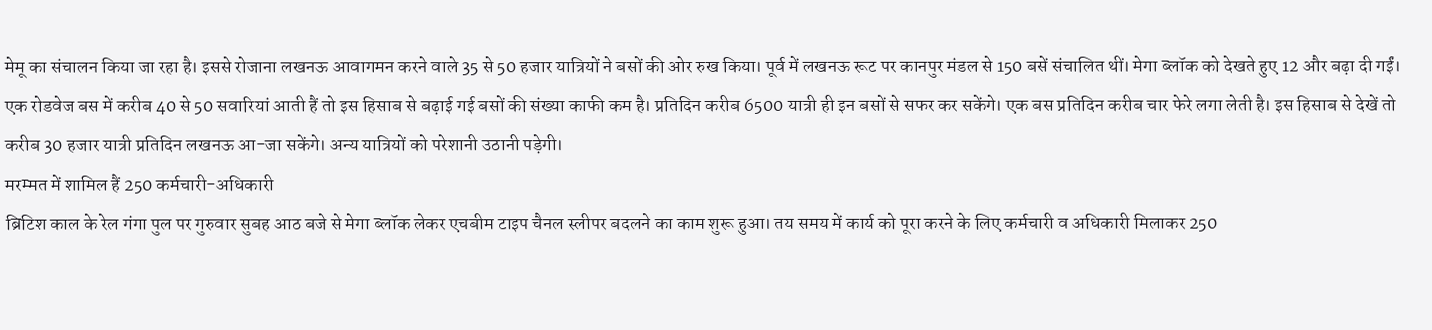मेमू का संचालन किया जा रहा है। इससे रोजाना लखनऊ आवागमन करने वाले 35 से 50 हजार यात्रियों ने बसों की ओर रुख किया। पूर्व में लखनऊ रूट पर कानपुर मंडल से 150 बसें संचालित थीं। मेगा ब्लॉक को देखते हुए 12 और बढ़ा दी गईं। एक रोडवेज बस में करीब 40 से 50 सवारियां आती हैं तो इस हिसाब से बढ़ाई गई बसों की संख्या काफी कम है। प्रतिदिन करीब 6500 यात्री ही इन बसों से सफर कर सकेंगे। एक बस प्रतिदिन करीब चार फेरे लगा लेती है। इस हिसाब से देखें तो करीब 30 हजार यात्री प्रतिदिन लखनऊ आ-जा सकेंगे। अन्य यात्रियों को परेशानी उठानी पड़ेगी।
मरम्मत में शामिल हैं 250 कर्मचारी-अधिकारी
ब्रिटिश काल के रेल गंगा पुल पर गुरुवार सुबह आठ बजे से मेगा ब्लॉक लेकर एचबीम टाइप चैनल स्लीपर बदलने का काम शुरू हुआ। तय समय में कार्य को पूरा करने के लिए कर्मचारी व अधिकारी मिलाकर 250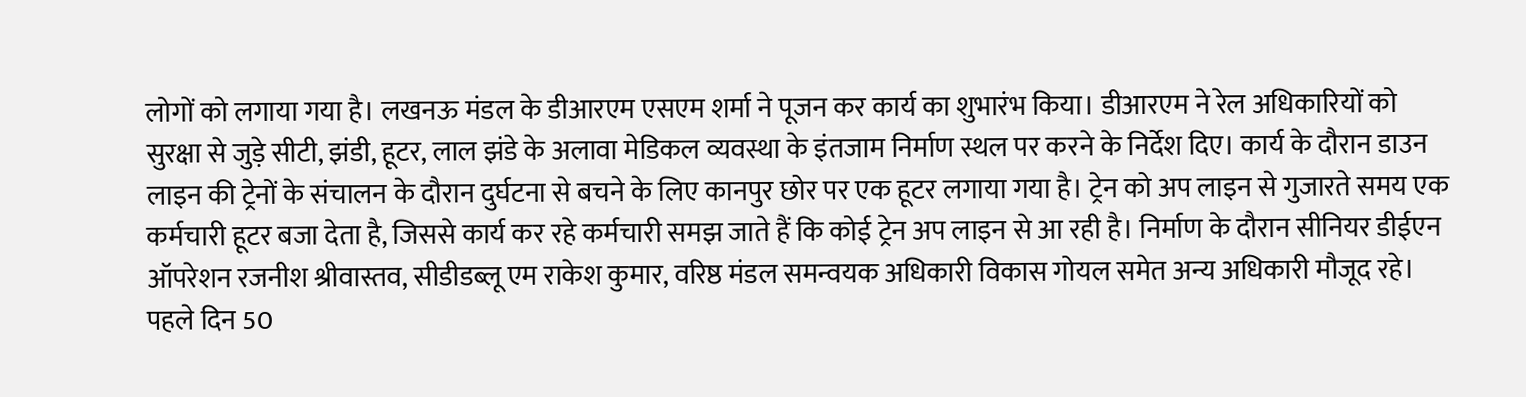लोगों को लगाया गया है। लखनऊ मंडल के डीआरएम एसएम शर्मा ने पूजन कर कार्य का शुभारंभ किया। डीआरएम ने रेल अधिकारियों को सुरक्षा से जुड़े सीटी, झंडी, हूटर, लाल झंडे के अलावा मेडिकल व्यवस्था के इंतजाम निर्माण स्थल पर करने के निर्देश दिए। कार्य के दौरान डाउन लाइन की ट्रेनों के संचालन के दौरान दुर्घटना से बचने के लिए कानपुर छोर पर एक हूटर लगाया गया है। ट्रेन को अप लाइन से गुजारते समय एक कर्मचारी हूटर बजा देता है, जिससे कार्य कर रहे कर्मचारी समझ जाते हैं कि कोई ट्रेन अप लाइन से आ रही है। निर्माण के दौरान सीनियर डीईएन ऑपरेशन रजनीश श्रीवास्तव, सीडीडब्लू एम राकेश कुमार, वरिष्ठ मंडल समन्वयक अधिकारी विकास गोयल समेत अन्य अधिकारी मौजूद रहे।
पहले दिन 50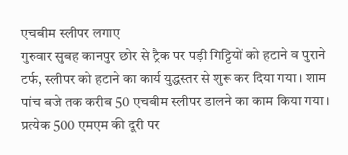एचबीम स्लीपर लगाए
गुरुवार सुबह कानपुर छोर से ट्रैक पर पड़ी गिट्टियों को हटाने व पुराने टर्फ, स्लीपर को हटाने का कार्य युद्धस्तर से शुरू कर दिया गया। शाम पांच बजे तक करीब 50 एचबीम स्लीपर डालने का काम किया गया। प्रत्येक 500 एमएम की दूरी पर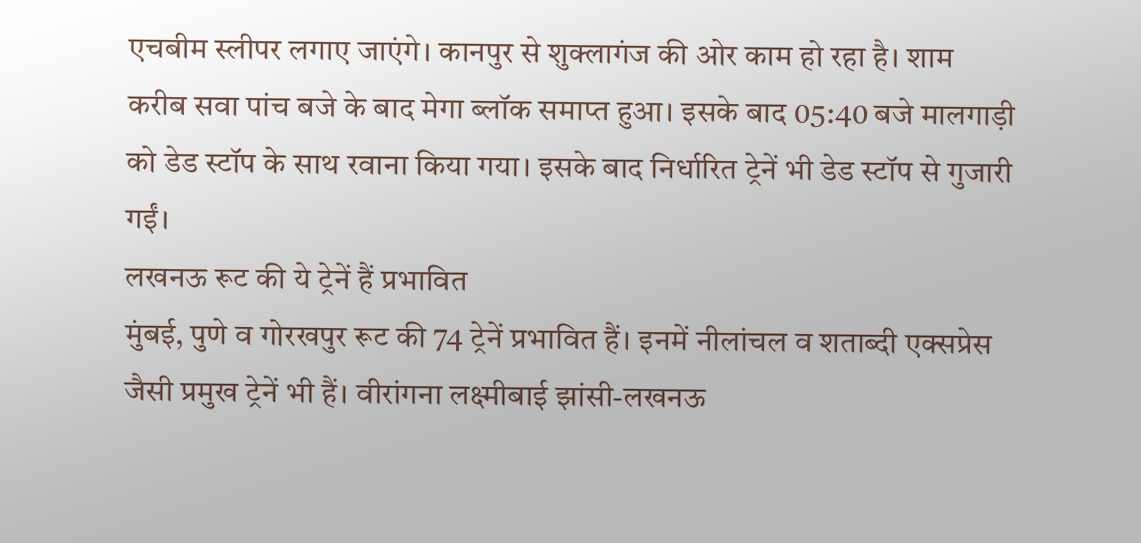एचबीम स्लीपर लगाए जाएंगे। कानपुर से शुक्लागंज की ओर काम हो रहा है। शाम करीब सवा पांच बजे के बाद मेगा ब्लॉक समाप्त हुआ। इसके बाद 05:40 बजे मालगाड़ी को डेड स्टॉप के साथ रवाना किया गया। इसके बाद निर्धारित ट्रेनें भी डेड स्टॉप से गुजारी गईं।
लखनऊ रूट की ये ट्रेनें हैं प्रभावित
मुंबई, पुणे व गोरखपुर रूट की 74 ट्रेनें प्रभावित हैं। इनमें नीलांचल व शताब्दी एक्सप्रेस जैसी प्रमुख ट्रेनें भी हैं। वीरांगना लक्ष्मीबाई झांसी-लखनऊ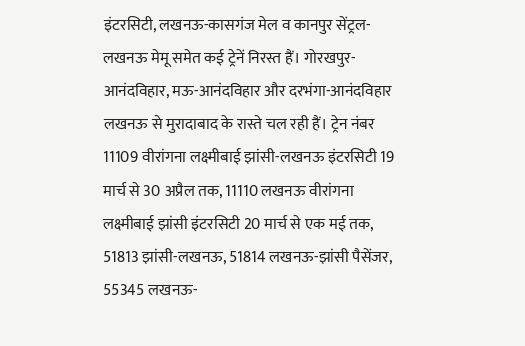इंटरसिटी, लखनऊ-कासगंज मेल व कानपुर सेंट्रल-लखनऊ मेमू समेत कई ट्रेनें निरस्त हैं। गोरखपुर-आनंदविहार, मऊ-आनंदविहार और दरभंगा-आनंदविहार लखनऊ से मुरादाबाद के रास्ते चल रही हैं। ट्रेन नंबर 11109 वीरांगना लक्ष्मीबाई झांसी-लखनऊ इंटरसिटी 19 मार्च से 30 अप्रैल तक, 11110 लखनऊ वीरांगना लक्ष्मीबाई झांसी इंटरसिटी 20 मार्च से एक मई तक, 51813 झांसी-लखनऊ, 51814 लखनऊ-झांसी पैसेंजर, 55345 लखनऊ-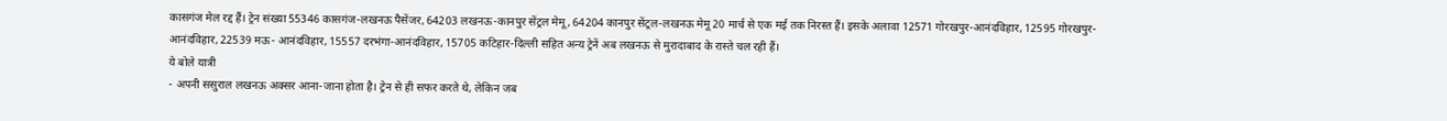कासगंज मेल रद्द हैं। ट्रेन संख्या 55346 कासगंज-लखनऊ पैसेंजर, 64203 लखनऊ-कानपुर सेंट्रल मेमू, 64204 कानपुर सेंट्रल-लखनऊ मेमू 20 मार्च से एक मई तक निरस्त हैं। इसके अलावा 12571 गोरखपुर-आनंदविहार, 12595 गोरखपुर-आनंदविहार, 22539 मऊ- आनंदविहार, 15557 दरभंगा-आनंदविहार, 15705 कटिहार-दिल्ली सहित अन्य ट्रेनें अब लखनऊ से मुरादाबाद के रास्ते चल रही हैं।
ये बोले यात्री
- अपनी ससुराल लखनऊ अक्सर आना-जाना होता है। ट्रेन से ही सफर करते थे, लेकिन जब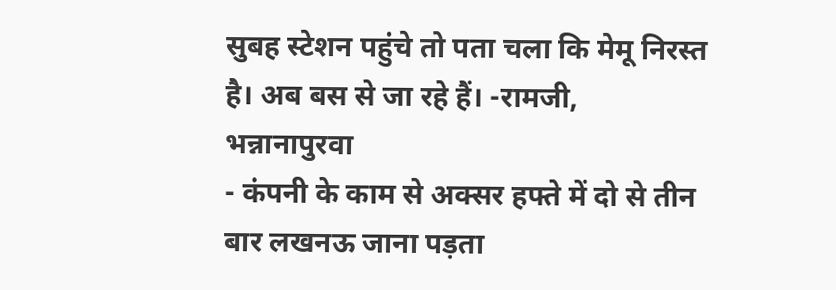सुबह स्टेशन पहुंचे तो पता चला कि मेमू निरस्त है। अब बस से जा रहे हैं। -रामजी, भन्नानापुरवा
- कंपनी के काम से अक्सर हफ्ते में दो से तीन बार लखनऊ जाना पड़ता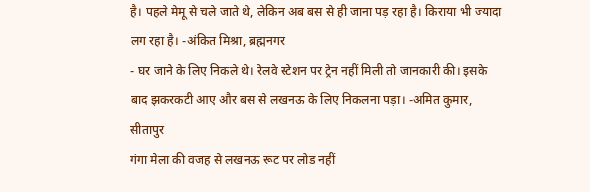है। पहले मेमू से चले जाते थे, लेकिन अब बस से ही जाना पड़ रहा है। किराया भी ज्यादा लग रहा है। -अंकित मिश्रा, ब्रह्मनगर
- घर जाने के लिए निकले थे। रेलवे स्टेशन पर ट्रेन नहीं मिली तो जानकारी की। इसके बाद झकरकटी आए और बस से लखनऊ के लिए निकलना पड़ा। -अमित कुमार, सीतापुर
गंगा मेला की वजह से लखनऊ रूट पर लोड नहीं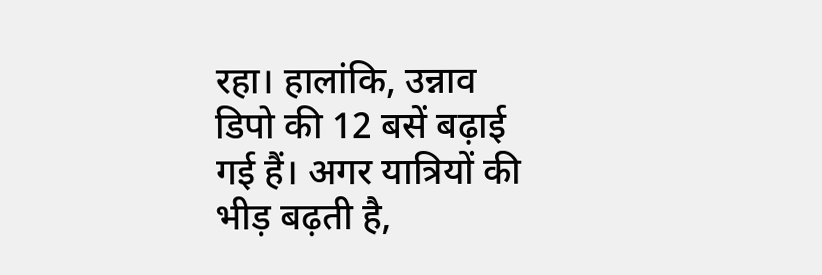रहा। हालांकि, उन्नाव डिपो की 12 बसें बढ़ाई गई हैं। अगर यात्रियों की भीड़ बढ़ती है,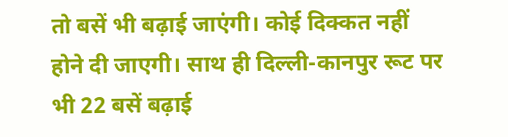तो बसें भी बढ़ाई जाएंगी। कोई दिक्कत नहीं होने दी जाएगी। साथ ही दिल्ली-कानपुर रूट पर भी 22 बसें बढ़ाई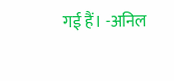गई हैं। -अनिल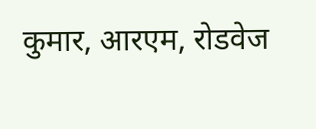कुमार, आरएम, रोडवेज